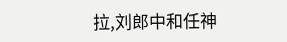拉,刘郎中和任神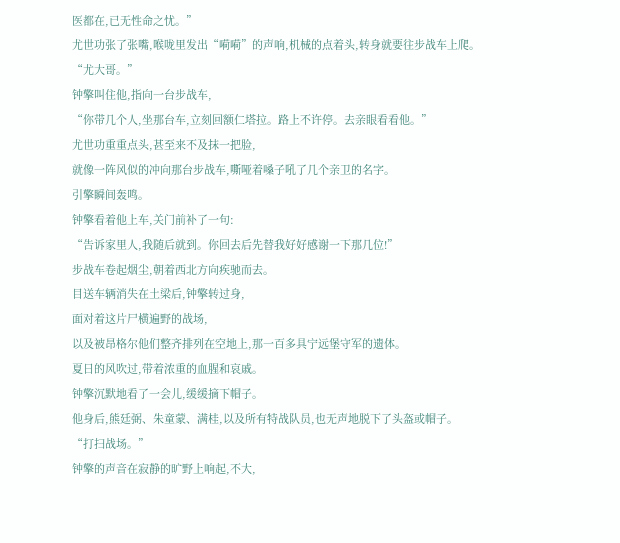医都在,已无性命之忧。”
尤世功张了张嘴,喉咙里发出“嗬嗬”的声响,机械的点着头,转身就要往步战车上爬。
“尤大哥。”
钟擎叫住他,指向一台步战车,
“你带几个人,坐那台车,立刻回额仁塔拉。路上不许停。去亲眼看看他。”
尤世功重重点头,甚至来不及抹一把脸,
就像一阵风似的冲向那台步战车,嘶哑着嗓子吼了几个亲卫的名字。
引擎瞬间轰鸣。
钟擎看着他上车,关门前补了一句:
“告诉家里人,我随后就到。你回去后先替我好好感谢一下那几位!”
步战车卷起烟尘,朝着西北方向疾驰而去。
目送车辆消失在土梁后,钟擎转过身,
面对着这片尸横遍野的战场,
以及被昂格尔他们整齐排列在空地上,那一百多具宁远堡守军的遗体。
夏日的风吹过,带着浓重的血腥和哀戚。
钟擎沉默地看了一会儿,缓缓摘下帽子。
他身后,熊廷弼、朱童蒙、满桂,以及所有特战队员,也无声地脱下了头盔或帽子。
“打扫战场。”
钟擎的声音在寂静的旷野上响起,不大,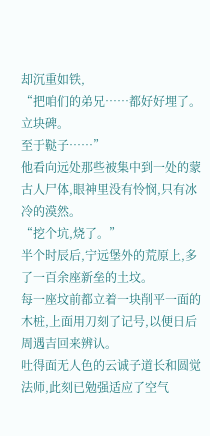却沉重如铁,
“把咱们的弟兄……都好好埋了。立块碑。
至于鞑子……”
他看向远处那些被集中到一处的蒙古人尸体,眼神里没有怜悯,只有冰冷的漠然。
“挖个坑,烧了。”
半个时辰后,宁远堡外的荒原上,多了一百余座新垒的土坟。
每一座坟前都立着一块削平一面的木桩,上面用刀刻了记号,以便日后周遇吉回来辨认。
吐得面无人色的云诚子道长和圆觉法师,此刻已勉强适应了空气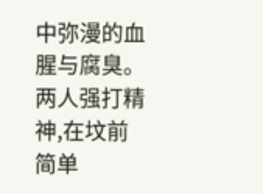中弥漫的血腥与腐臭。
两人强打精神,在坟前简单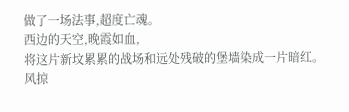做了一场法事,超度亡魂。
西边的天空,晚霞如血,
将这片新坟累累的战场和远处残破的堡墙染成一片暗红。
风掠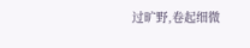过旷野,卷起细微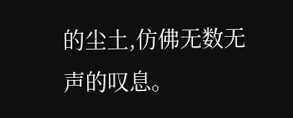的尘土,仿佛无数无声的叹息。